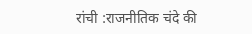रांची :राजनीतिक चंदे की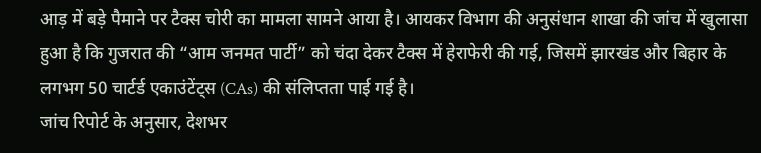आड़ में बड़े पैमाने पर टैक्स चोरी का मामला सामने आया है। आयकर विभाग की अनुसंधान शाखा की जांच में खुलासा हुआ है कि गुजरात की “आम जनमत पार्टी” को चंदा देकर टैक्स में हेराफेरी की गई, जिसमें झारखंड और बिहार के लगभग 50 चार्टर्ड एकाउंटेंट्स (CAs) की संलिप्तता पाई गई है।
जांच रिपोर्ट के अनुसार, देशभर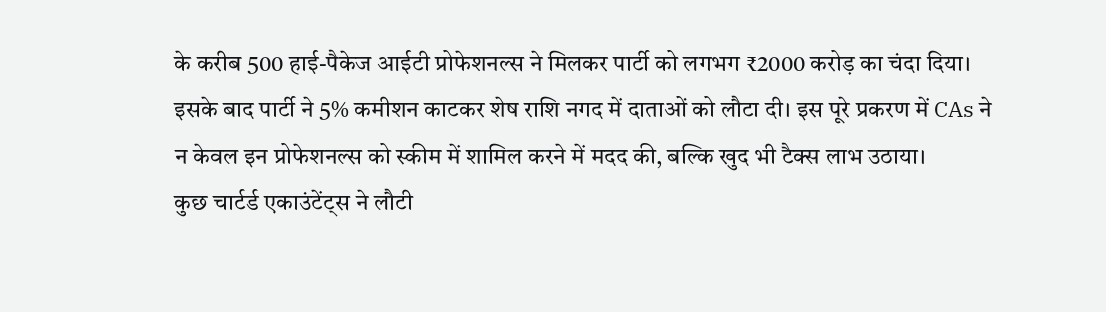के करीब 500 हाई-पैकेज आईटी प्रोफेशनल्स ने मिलकर पार्टी को लगभग ₹2000 करोड़ का चंदा दिया। इसके बाद पार्टी ने 5% कमीशन काटकर शेष राशि नगद में दाताओं को लौटा दी। इस पूरे प्रकरण में CAs ने न केवल इन प्रोफेशनल्स को स्कीम में शामिल करने में मदद की, बल्कि खुद भी टैक्स लाभ उठाया।
कुछ चार्टर्ड एकाउंटेंट्स ने लौटी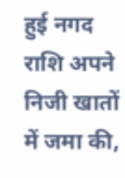हुई नगद राशि अपने निजी खातों में जमा की,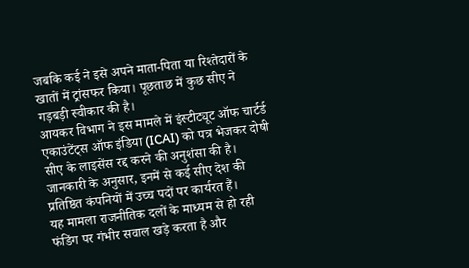जबकि कई ने इसे अपने माता-पिता या रिश्तेदारों के खातों में ट्रांसफर किया। पूछताछ में कुछ सीए ने गड़बड़ी स्वीकार की है।
आयकर विभाग ने इस मामले में इंस्टीट्यूट ऑफ चार्टर्ड एकाउंटेंट्स ऑफ इंडिया (ICAI) को पत्र भेजकर दोषी सीए के लाइसेंस रद्द करने की अनुशंसा की है। जानकारी के अनुसार, इनमें से कई सीए देश की प्रतिष्ठित कंपनियों में उच्च पदों पर कार्यरत हैं।
यह मामला राजनीतिक दलों के माध्यम से हो रही फंडिंग पर गंभीर सवाल खड़े करता है और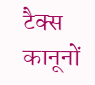टैक्स कानूनों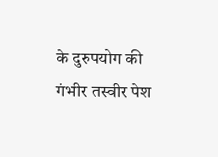के दुरुपयोग की गंभीर तस्वीर पेश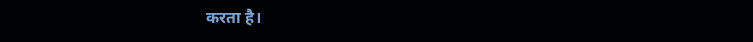करता है।